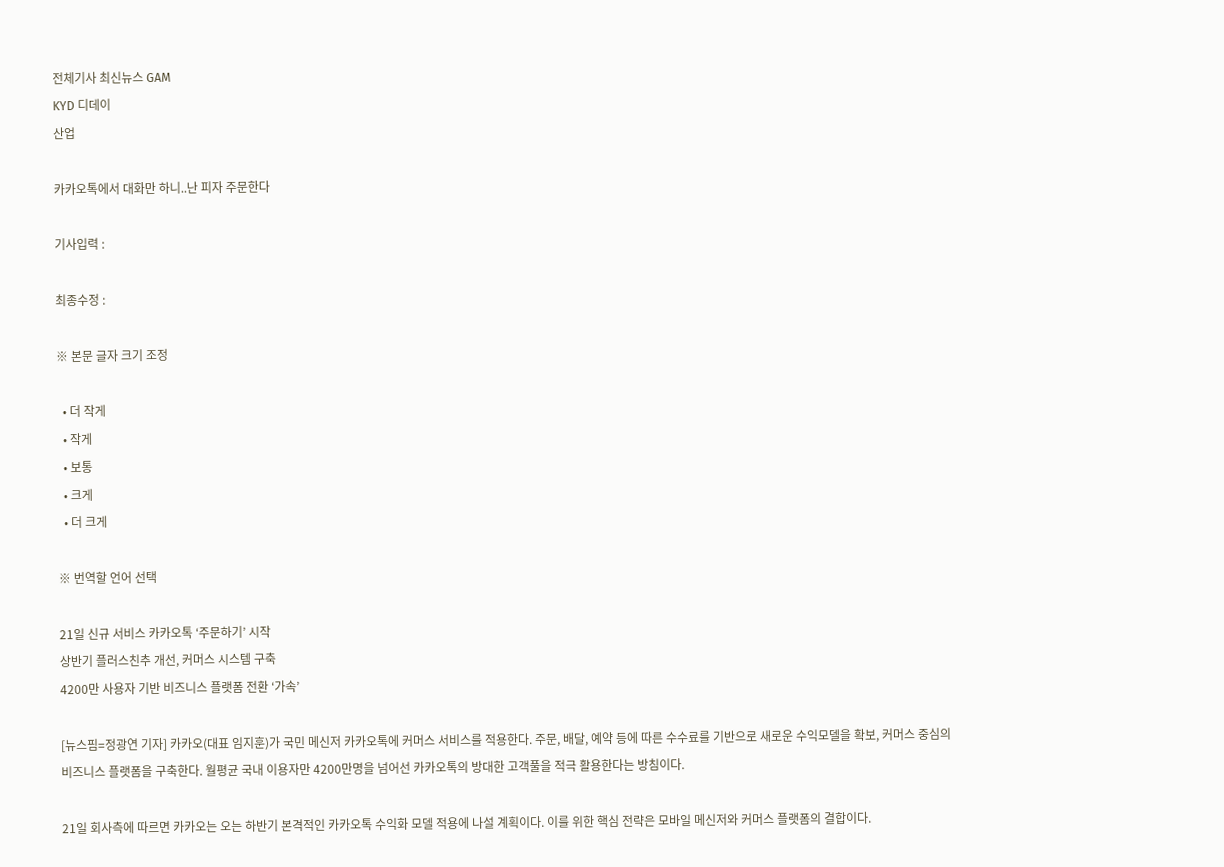전체기사 최신뉴스 GAM
KYD 디데이
산업

카카오톡에서 대화만 하니..난 피자 주문한다

기사입력 :

최종수정 :

※ 본문 글자 크기 조정

  • 더 작게
  • 작게
  • 보통
  • 크게
  • 더 크게

※ 번역할 언어 선택

21일 신규 서비스 카카오톡 ‘주문하기’ 시작
상반기 플러스친추 개선, 커머스 시스템 구축
4200만 사용자 기반 비즈니스 플랫폼 전환 ‘가속’

[뉴스핌=정광연 기자] 카카오(대표 임지훈)가 국민 메신저 카카오톡에 커머스 서비스를 적용한다. 주문, 배달, 예약 등에 따른 수수료를 기반으로 새로운 수익모델을 확보, 커머스 중심의 비즈니스 플랫폼을 구축한다. 월평균 국내 이용자만 4200만명을 넘어선 카카오톡의 방대한 고객풀을 적극 활용한다는 방침이다.

21일 회사측에 따르면 카카오는 오는 하반기 본격적인 카카오톡 수익화 모델 적용에 나설 계획이다. 이를 위한 핵심 전략은 모바일 메신저와 커머스 플랫폼의 결합이다.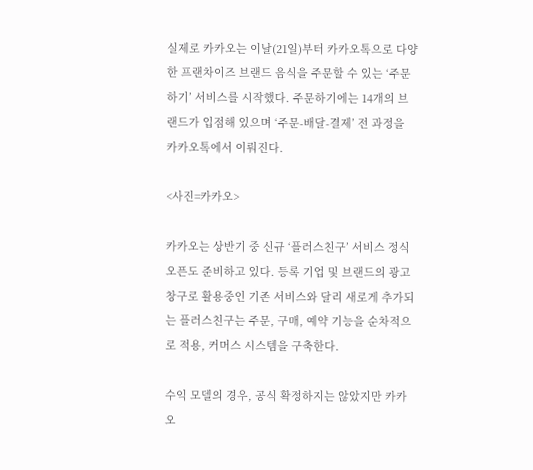실제로 카카오는 이날(21일)부터 카카오톡으로 다양한 프랜차이즈 브랜드 음식을 주문할 수 있는 ‘주문하기’ 서비스를 시작했다. 주문하기에는 14개의 브랜드가 입점해 있으며 ‘주문-배달-결제’ 전 과정을 카카오톡에서 이뤄진다.

<사진=카카오>

카카오는 상반기 중 신규 ‘플러스친구’ 서비스 정식 오픈도 준비하고 있다. 등록 기업 및 브랜드의 광고 창구로 활용중인 기존 서비스와 달리 새로게 추가되는 플러스친구는 주문, 구매, 예약 기능을 순차적으로 적용, 커머스 시스템을 구축한다.

수익 모델의 경우, 공식 확정하지는 않았지만 카카오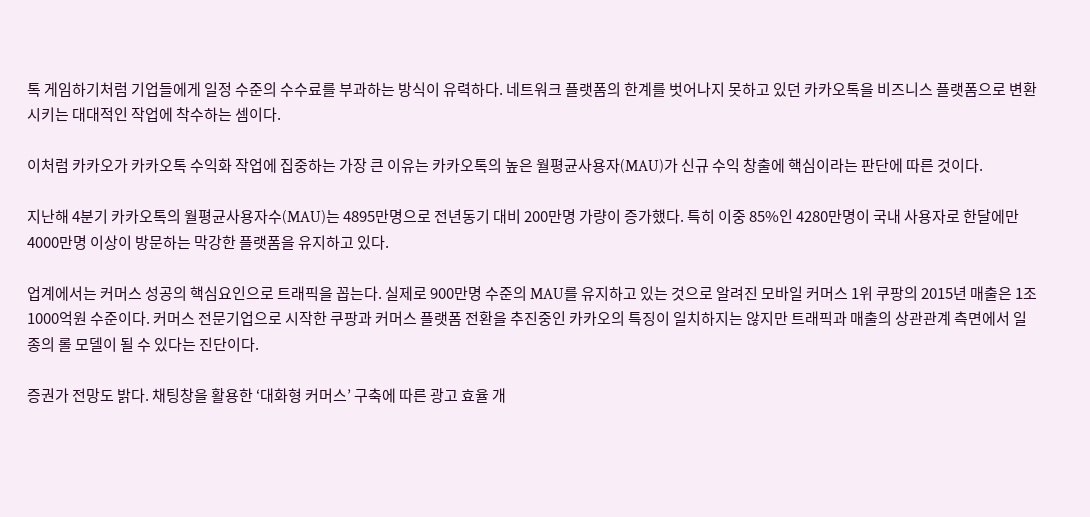톡 게임하기처럼 기업들에게 일정 수준의 수수료를 부과하는 방식이 유력하다. 네트워크 플랫폼의 한계를 벗어나지 못하고 있던 카카오톡을 비즈니스 플랫폼으로 변환시키는 대대적인 작업에 착수하는 셈이다.

이처럼 카카오가 카카오톡 수익화 작업에 집중하는 가장 큰 이유는 카카오톡의 높은 월평균사용자(MAU)가 신규 수익 창출에 핵심이라는 판단에 따른 것이다.

지난해 4분기 카카오톡의 월평균사용자수(MAU)는 4895만명으로 전년동기 대비 200만명 가량이 증가했다. 특히 이중 85%인 4280만명이 국내 사용자로 한달에만 4000만명 이상이 방문하는 막강한 플랫폼을 유지하고 있다.

업계에서는 커머스 성공의 핵심요인으로 트래픽을 꼽는다. 실제로 900만명 수준의 MAU를 유지하고 있는 것으로 알려진 모바일 커머스 1위 쿠팡의 2015년 매출은 1조1000억원 수준이다. 커머스 전문기업으로 시작한 쿠팡과 커머스 플랫폼 전환을 추진중인 카카오의 특징이 일치하지는 않지만 트래픽과 매출의 상관관계 측면에서 일종의 롤 모델이 될 수 있다는 진단이다.

증권가 전망도 밝다. 채팅창을 활용한 ‘대화형 커머스’ 구축에 따른 광고 효율 개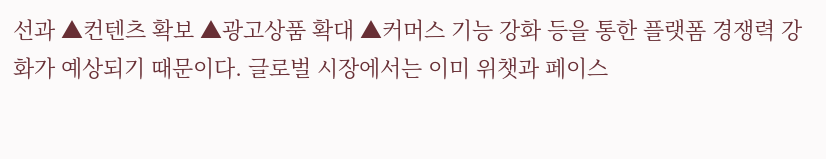선과 ▲컨텐츠 확보 ▲광고상품 확대 ▲커머스 기능 강화 등을 통한 플랫폼 경쟁력 강화가 예상되기 때문이다. 글로벌 시장에서는 이미 위챗과 페이스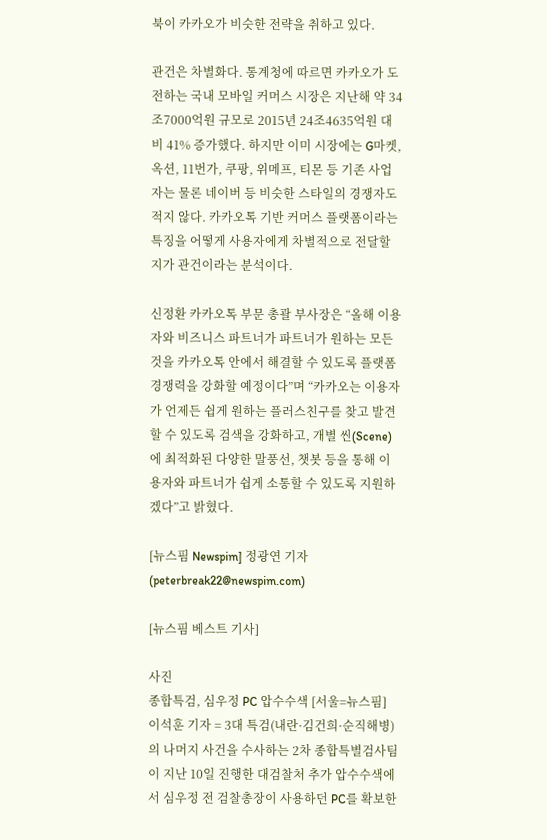북이 카카오가 비슷한 전략을 취하고 있다.

관건은 차별화다. 통계청에 따르면 카카오가 도전하는 국내 모바일 커머스 시장은 지난해 약 34조7000억원 규모로 2015년 24조4635억원 대비 41% 증가했다. 하지만 이미 시장에는 G마켓, 옥션, 11번가, 쿠팡, 위메프, 티몬 등 기존 사업자는 물론 네이버 등 비슷한 스타일의 경쟁자도 적지 않다. 카카오톡 기반 커머스 플랫폼이라는 특징을 어떻게 사용자에게 차별적으로 전달할지가 관건이라는 분석이다.

신정환 카카오톡 부문 총괄 부사장은 “올해 이용자와 비즈니스 파트너가 파트너가 원하는 모든 것을 카카오톡 안에서 해결할 수 있도록 플랫폼 경쟁력을 강화할 예정이다”며 “카카오는 이용자가 언제든 쉽게 원하는 플러스친구를 찾고 발견할 수 있도록 검색을 강화하고, 개별 씬(Scene)에 최적화된 다양한 말풍선, 챗봇 등을 통해 이용자와 파트너가 쉽게 소통할 수 있도록 지원하겠다”고 밝혔다.

[뉴스핌 Newspim] 정광연 기자(peterbreak22@newspim.com)

[뉴스핌 베스트 기사]

사진
종합특검, 심우정 PC 압수수색 [서울=뉴스핌] 이석훈 기자 = 3대 특검(내란·김건희·순직해병)의 나머지 사건을 수사하는 2차 종합특별검사팀이 지난 10일 진행한 대검찰처 추가 압수수색에서 심우정 전 검찰총장이 사용하던 PC를 확보한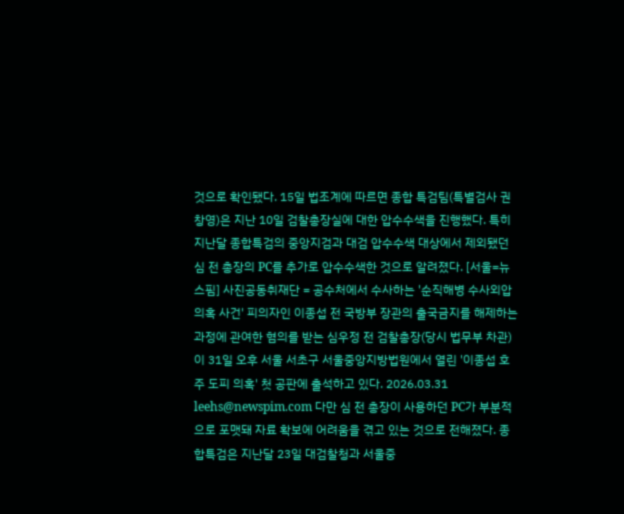것으로 확인됐다. 15일 법조계에 따르면 종합 특검팀(특별검사 권창영)은 지난 10일 검찰총장실에 대한 압수수색을 진행했다. 특히 지난달 종합특검의 중앙지검과 대검 압수수색 대상에서 제외됐던 심 전 총장의 PC를 추가로 압수수색한 것으로 알려졌다. [서울=뉴스핌] 사진공동취재단 = 공수처에서 수사하는 '순직해병 수사외압 의혹 사건' 피의자인 이종섭 전 국방부 장관의 출국금지를 해제하는 과정에 관여한 혐의를 받는 심우정 전 검찰총장(당시 법무부 차관)이 31일 오후 서울 서초구 서울중앙지방법원에서 열린 '이종섭 호주 도피 의혹' 첫 공판에 출석하고 있다. 2026.03.31 leehs@newspim.com 다만 심 전 총장이 사용하던 PC가 부분적으로 포맷돼 자료 확보에 어려움을 겪고 있는 것으로 전해졌다. 종합특검은 지난달 23일 대검찰청과 서울중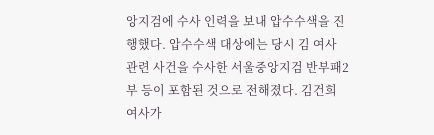앙지검에 수사 인력을 보내 압수수색을 진행했다. 압수수색 대상에는 당시 김 여사 관련 사건을 수사한 서울중앙지검 반부패2부 등이 포함된 것으로 전해졌다. 김건희 여사가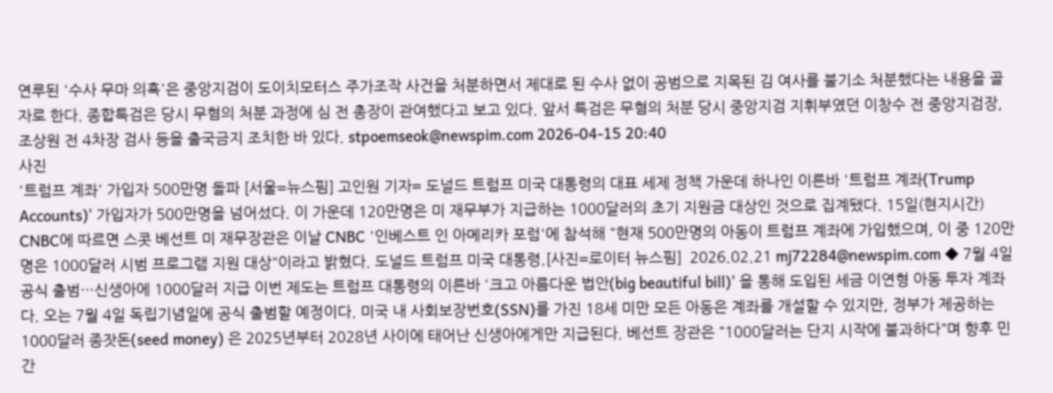연루된 '수사 무마 의혹'은 중앙지검이 도이치모터스 주가조작 사건을 처분하면서 제대로 된 수사 없이 공범으로 지목된 김 여사를 불기소 처분했다는 내용을 골자로 한다. 종합특검은 당시 무혐의 처분 과정에 심 전 총장이 관여했다고 보고 있다. 앞서 특검은 무혐의 처분 당시 중앙지검 지휘부였던 이창수 전 중앙지검장, 조상원 전 4차장 검사 등을 출국금지 조치한 바 있다. stpoemseok@newspim.com 2026-04-15 20:40
사진
'트럼프 계좌' 가입자 500만명 돌파 [서울=뉴스핌] 고인원 기자= 도널드 트럼프 미국 대통령의 대표 세제 정책 가운데 하나인 이른바 '트럼프 계좌(Trump Accounts)' 가입자가 500만명을 넘어섰다. 이 가운데 120만명은 미 재무부가 지급하는 1000달러의 초기 지원금 대상인 것으로 집계됐다. 15일(현지시간) CNBC에 따르면 스콧 베선트 미 재무장관은 이날 CNBC '인베스트 인 아메리카 포럼'에 참석해 "현재 500만명의 아동이 트럼프 계좌에 가입했으며, 이 중 120만명은 1000달러 시범 프로그램 지원 대상"이라고 밝혔다. 도널드 트럼프 미국 대통령.[사진=로이터 뉴스핌]  2026.02.21 mj72284@newspim.com ◆ 7월 4일 공식 출범…신생아에 1000달러 지급 이번 제도는 트럼프 대통령의 이른바 '크고 아름다운 법안(big beautiful bill)' 을 통해 도입된 세금 이연형 아동 투자 계좌다. 오는 7월 4일 독립기념일에 공식 출범할 예정이다. 미국 내 사회보장번호(SSN)를 가진 18세 미만 모든 아동은 계좌를 개설할 수 있지만, 정부가 제공하는 1000달러 종잣돈(seed money) 은 2025년부터 2028년 사이에 태어난 신생아에게만 지급된다. 베선트 장관은 "1000달러는 단지 시작에 불과하다"며 향후 민간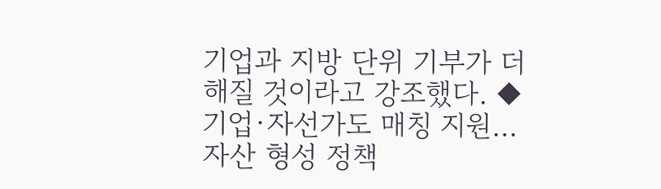기업과 지방 단위 기부가 더해질 것이라고 강조했다. ◆ 기업·자선가도 매칭 지원…자산 형성 정책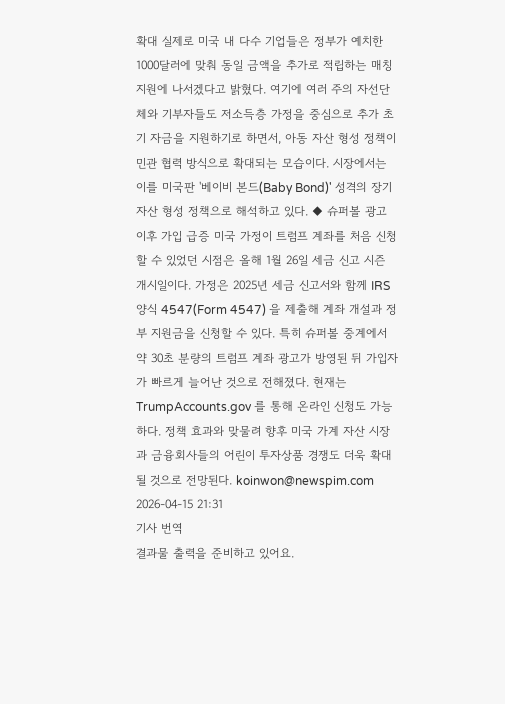확대 실제로 미국 내 다수 기업들은 정부가 예치한 1000달러에 맞춰 동일 금액을 추가로 적립하는 매칭 지원에 나서겠다고 밝혔다. 여기에 여러 주의 자선단체와 기부자들도 저소득층 가정을 중심으로 추가 초기 자금을 지원하기로 하면서, 아동 자산 형성 정책이 민관 협력 방식으로 확대되는 모습이다. 시장에서는 이를 미국판 '베이비 본드(Baby Bond)' 성격의 장기 자산 형성 정책으로 해석하고 있다. ◆ 슈퍼볼 광고 이후 가입 급증 미국 가정이 트럼프 계좌를 처음 신청할 수 있었던 시점은 올해 1월 26일 세금 신고 시즌 개시일이다. 가정은 2025년 세금 신고서와 함께 IRS 양식 4547(Form 4547) 을 제출해 계좌 개설과 정부 지원금을 신청할 수 있다. 특히 슈퍼볼 중계에서 약 30초 분량의 트럼프 계좌 광고가 방영된 뒤 가입자가 빠르게 늘어난 것으로 전해졌다. 현재는 TrumpAccounts.gov 를 통해 온라인 신청도 가능하다. 정책 효과와 맞물려 향후 미국 가계 자산 시장과 금융회사들의 어린이 투자상품 경쟁도 더욱 확대될 것으로 전망된다. koinwon@newspim.com 2026-04-15 21:31
기사 번역
결과물 출력을 준비하고 있어요.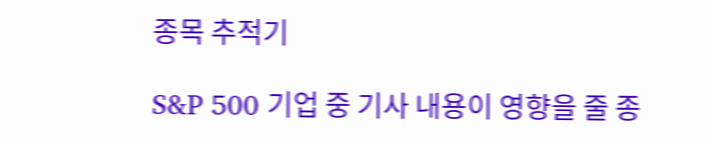종목 추적기

S&P 500 기업 중 기사 내용이 영향을 줄 종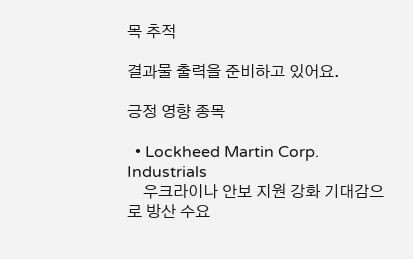목 추적

결과물 출력을 준비하고 있어요.

긍정 영향 종목

  • Lockheed Martin Corp. Industrials
    우크라이나 안보 지원 강화 기대감으로 방산 수요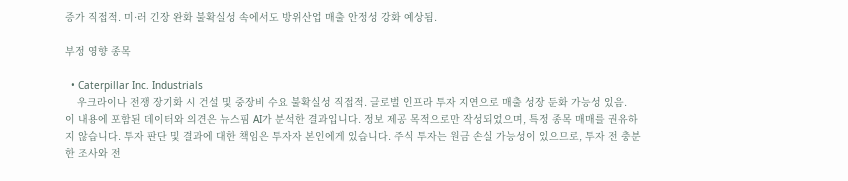증가 직접적. 미·러 긴장 완화 불확실성 속에서도 방위산업 매출 안정성 강화 예상됨.

부정 영향 종목

  • Caterpillar Inc. Industrials
    우크라이나 전쟁 장기화 시 건설 및 중장비 수요 불확실성 직접적. 글로벌 인프라 투자 지연으로 매출 성장 둔화 가능성 있음.
이 내용에 포함된 데이터와 의견은 뉴스핌 AI가 분석한 결과입니다. 정보 제공 목적으로만 작성되었으며, 특정 종목 매매를 권유하지 않습니다. 투자 판단 및 결과에 대한 책임은 투자자 본인에게 있습니다. 주식 투자는 원금 손실 가능성이 있으므로, 투자 전 충분한 조사와 전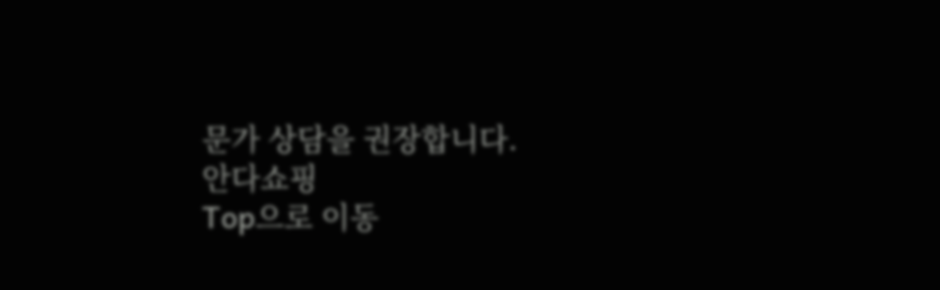문가 상담을 권장합니다.
안다쇼핑
Top으로 이동